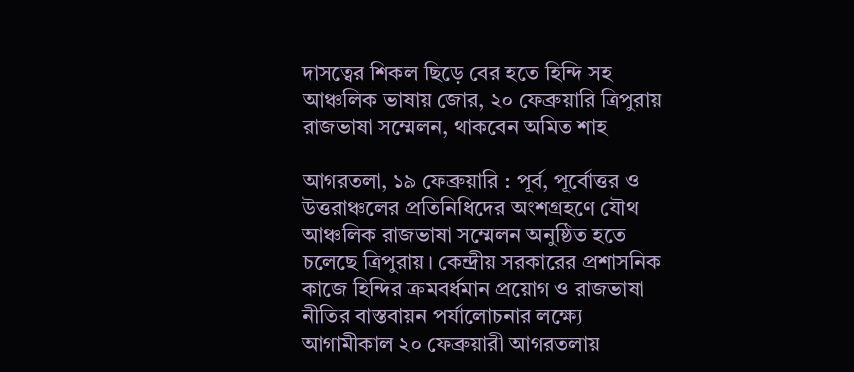দাসত্বের শিকল ছিড়ে বের হতে হিন্দি সহ আঞ্চলিক ভাষায় জোর, ২০ ফেব্রুয়ারি ত্রিপুরায় রাজভাষা সম্মেলন, থাকবেন অমিত শাহ

আগরতলা, ১৯ ফেব্রুয়ারি : পূর্ব, পূর্বোত্তর ও উত্তরাঞ্চলের প্রতিনিধিদের অংশগ্রহণে যৌথ আঞ্চলিক রাজভাষা সম্মেলন অনুষ্ঠিত হতে চলেছে ত্রিপুরায়। কেন্দ্রীয় সরকারের প্রশাসনিক কাজে হিন্দির ক্রমবর্ধমান প্রয়োগ ও রাজভাষা নীতির বাস্তবায়ন পর্যালোচনার লক্ষ্যে আগামীকাল ২০ ফেব্রুয়ারী আগরতলায়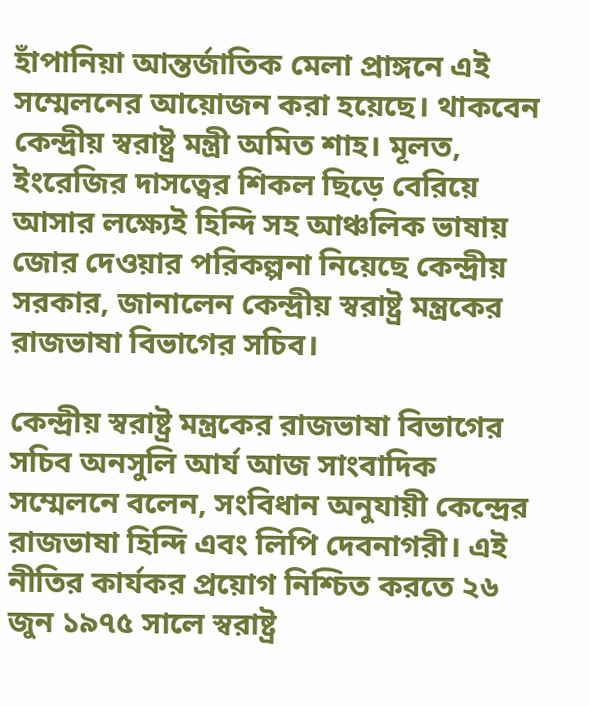হাঁপানিয়া আন্তর্জাতিক মেলা প্রাঙ্গনে এই সম্মেলনের আয়োজন করা হয়েছে। থাকবেন কেন্দ্রীয় স্বরাষ্ট্র মন্ত্রী অমিত শাহ। মূলত, ইংরেজির দাসত্বের শিকল ছিড়ে বেরিয়ে আসার লক্ষ্যেই হিন্দি সহ আঞ্চলিক ভাষায় জোর দেওয়ার পরিকল্পনা নিয়েছে কেন্দ্রীয় সরকার, জানালেন কেন্দ্রীয় স্বরাষ্ট্র মন্ত্রকের রাজভাষা বিভাগের সচিব।

কেন্দ্রীয় স্বরাষ্ট্র মন্ত্রকের রাজভাষা বিভাগের সচিব অনসুলি আর্য আজ সাংবাদিক সম্মেলনে বলেন, সংবিধান অনুযায়ী কেন্দ্রের রাজভাষা হিন্দি এবং লিপি দেবনাগরী। এই নীতির কার্যকর প্রয়োগ নিশ্চিত করতে ২৬ জুন ১৯৭৫ সালে স্বরাষ্ট্র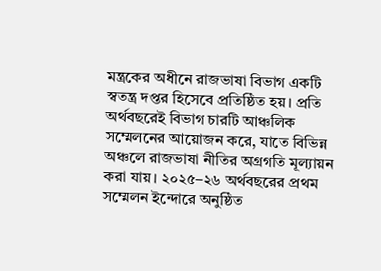মন্ত্রকের অধীনে রাজভাষা বিভাগ একটি স্বতন্ত্র দপ্তর হিসেবে প্রতিষ্ঠিত হয়। প্রতি অর্থবছরেই বিভাগ চারটি আঞ্চলিক সম্মেলনের আয়োজন করে, যাতে বিভিন্ন অঞ্চলে রাজভাষা নীতির অগ্রগতি মূল্যায়ন করা যায়। ২০২৫–২৬ অর্থবছরের প্রথম সম্মেলন ইন্দোরে অনুষ্ঠিত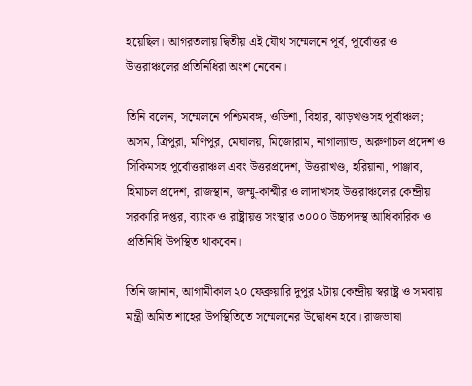হয়েছিল। আগরতলায় দ্বিতীয় এই যৌথ সম্মেলনে পূর্ব, পূর্বোত্তর ও উত্তরাঞ্চলের প্রতিনিধিরা অংশ নেবেন।

তিনি বলেন, সম্মেলনে পশ্চিমবঙ্গ, ওডিশা, বিহার, ঝাড়খণ্ডসহ পূর্বাঞ্চল; অসম, ত্রিপুরা, মণিপুর, মেঘালয়, মিজোরাম, নাগাল্যান্ড, অরুণাচল প্রদেশ ও সিকিমসহ পূর্বোত্তরাঞ্চল এবং উত্তরপ্রদেশ, উত্তরাখণ্ড, হরিয়ানা, পাঞ্জাব, হিমাচল প্রদেশ, রাজস্থান, জম্মু-কাশ্মীর ও লাদাখসহ উত্তরাঞ্চলের কেন্দ্রীয় সরকারি দপ্তর, ব্যাংক ও রাষ্ট্রায়ত্ত সংস্থার ৩০০০ উচ্চপদস্থ আধিকারিক ও প্রতিনিধি উপস্থিত থাকবেন।

তিনি জানান, আগামীকাল ২০ ফেব্রুয়ারি দুপুর ২টায় কেন্দ্রীয় স্বরাষ্ট্র ও সমবায় মন্ত্রী অমিত শাহের উপস্থিতিতে সম্মেলনের উদ্বোধন হবে। রাজভাষা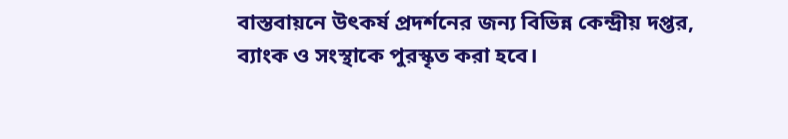বাস্তবায়নে উৎকর্ষ প্রদর্শনের জন্য বিভিন্ন কেন্দ্রীয় দপ্তর, ব্যাংক ও সংস্থাকে পুরস্কৃত করা হবে।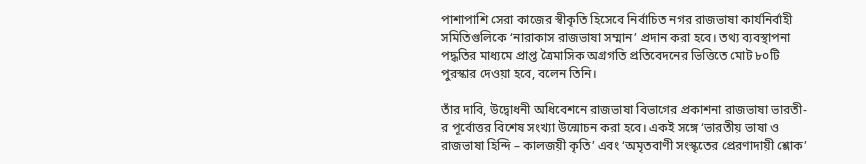পাশাপাশি সেরা কাজের স্বীকৃতি হিসেবে নির্বাচিত নগর রাজভাষা কার্যনির্বাহী সমিতিগুলিকে ‘নারাকাস রাজভাষা সম্মান’ প্রদান করা হবে। তথ্য ব্যবস্থাপনা পদ্ধতির মাধ্যমে প্রাপ্ত ত্রৈমাসিক অগ্রগতি প্রতিবেদনের ভিত্তিতে মোট ৮০টি পুরস্কার দেওয়া হবে, বলেন তিনি।

তাঁর দাবি, উদ্বোধনী অধিবেশনে রাজভাষা বিভাগের প্রকাশনা রাজভাষা ভারতী-র পূর্বোত্তর বিশেষ সংখ্যা উন্মোচন করা হবে। একই সঙ্গে ‘ভারতীয় ভাষা ও রাজভাষা হিন্দি – কালজয়ী কৃতি’ এবং ‘অমৃতবাণী সংস্কৃতের প্রেরণাদায়ী শ্লোক’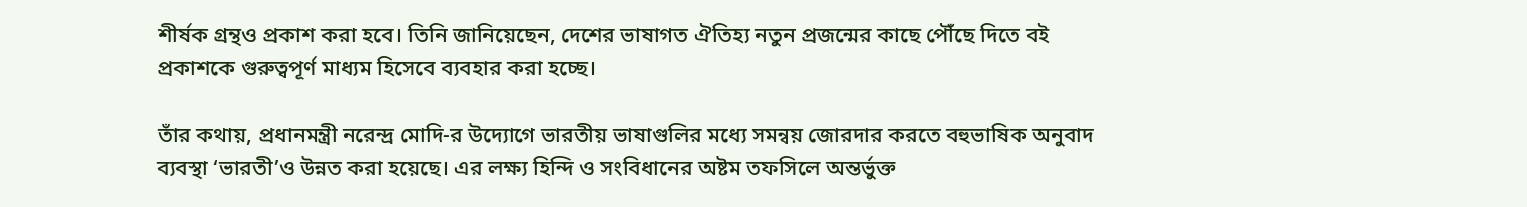শীর্ষক গ্রন্থও প্রকাশ করা হবে। তিনি জানিয়েছেন, দেশের ভাষাগত ঐতিহ্য নতুন প্রজন্মের কাছে পৌঁছে দিতে বই প্রকাশকে গুরুত্বপূর্ণ মাধ্যম হিসেবে ব্যবহার করা হচ্ছে।

তাঁর কথায়, প্রধানমন্ত্রী নরেন্দ্র মোদি-র উদ্যোগে ভারতীয় ভাষাগুলির মধ্যে সমন্বয় জোরদার করতে বহুভাষিক অনুবাদ ব্যবস্থা ‘ভারতী’ও উন্নত করা হয়েছে। এর লক্ষ্য হিন্দি ও সংবিধানের অষ্টম তফসিলে অন্তর্ভুক্ত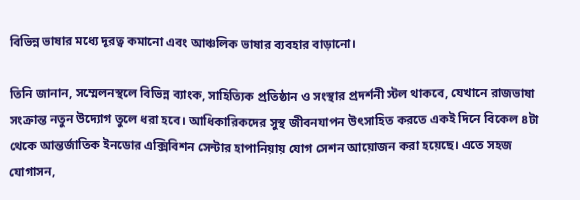বিভিন্ন ভাষার মধ্যে দূরত্ব কমানো এবং আঞ্চলিক ভাষার ব্যবহার বাড়ানো।

তিনি জানান, সম্মেলনস্থলে বিভিন্ন ব্যাংক, সাহিত্যিক প্রতিষ্ঠান ও সংস্থার প্রদর্শনী স্টল থাকবে, যেখানে রাজভাষা সংক্রান্ত নতুন উদ্যোগ তুলে ধরা হবে। আধিকারিকদের সুস্থ জীবনযাপন উৎসাহিত করতে একই দিনে বিকেল ৪টা থেকে আন্তর্জাতিক ইনডোর এক্সিবিশন সেন্টার হাপানিয়ায় যোগ সেশন আয়োজন করা হয়েছে। এতে সহজ যোগাসন,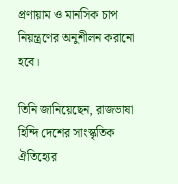প্রণায়াম ও মানসিক চাপ নিয়ন্ত্রণের অনুশীলন করানো হবে।

তিনি জানিয়েছেন, রাজভাষা হিন্দি দেশের সাংস্কৃতিক ঐতিহ্যের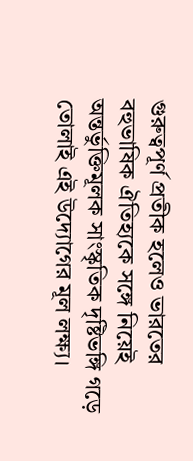গুরুত্বপূর্ণ প্রতীক হলেও ভারতের বহুভাষিক ঐতিহ্যকে সঙ্গে নিয়েই অন্তর্ভুক্তিমূলক সাংস্কৃতিক দৃষ্টিভঙ্গি গড়ে তোলাই এই উদ্যোগের মূল লক্ষ্য।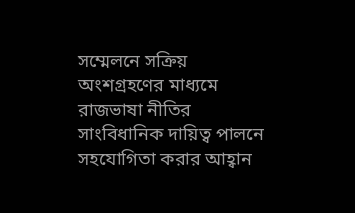সম্মেলনে সক্রিয় অংশগ্রহণের মাধ্যমে রাজভাষা নীতির সাংবিধানিক দায়িত্ব পালনে সহযোগিতা করার আহ্বান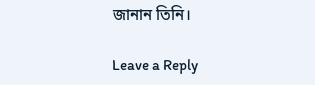জানান তিনি।

Leave a Reply